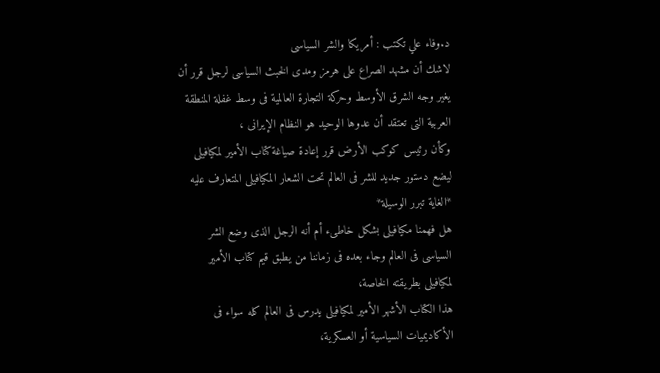د.وفاء علي تكتب : أمريكا والشر السياسى
لاشك أن مشهد الصراع على هرمز ومدى الخبث السياسى لرجل قرر أن يغير وجه الشرق الأوسط وحركة التجارة العالمية فى وسط غفلة المنطقة العربية التى تعتقد أن عدوها الوحيد هو النظام الإيرانى ،
وكأن رئيس كوكب الأرض قرر إعادة صياغة كتاب الأمير لمكيافيلى ليضع دستور جديد للشر فى العالم تحت الشعار المكيافيلى المتعارف عليه *الغاية تبرر الوسيلة*
هل فهمنا مكيافيلى بشكل خاطىء أم أنه الرجل الذى وضع الشر السياسى فى العالم وجاء بعده فى زماننا من يطبق قيم كتاب الأمير لمكيافيلى بطريقته الخاصة،
هذا الكتاب الأشهر الأمير لمكيافيلى يدرس فى العالم كله سواء فى الأكاديميات السياسية أو العسكرية،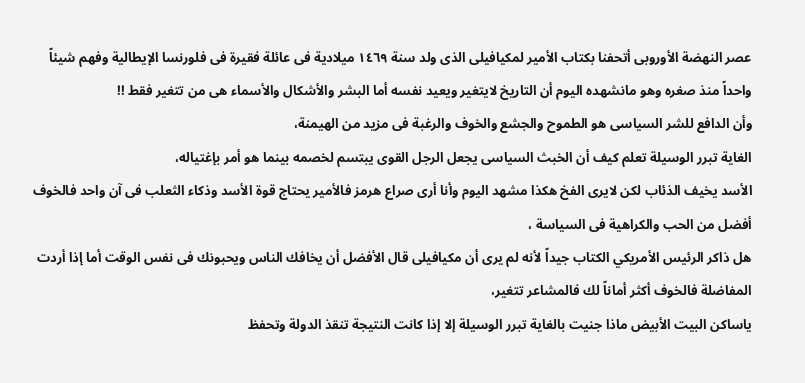عصر النهضة الأوروبى أتحفنا بكتاب الأمير لمكيافيلى الذى ولد سنة ١٤٦٩ ميلادية فى عائلة فقيرة فى فلورنسا الإيطالية وفهم شيئاً واحداً منذ صغره وهو مانشهده اليوم أن التاريخ لايتغير ويعيد نفسه أما البشر والأشكال والأسماء هى من تتغير فقط !!
وأن الدافع للشر السياسى هو الطموح والجشع والخوف والرغبة فى مزيد من الهيمنة،
الغاية تبرر الوسيلة تعلم كيف أن الخبث السياسى يجعل الرجل القوى يبتسم لخصمه بينما هو أمر بإغتياله،
الأسد يخيف الذئاب لكن لايرى الفخ هكذا مشهد اليوم وأنا أرى صراع هرمز فالأمير يحتاج قوة الأسد وذكاء الثعلب فى آن واحد فالخوف أفضل من الحب والكراهية فى السياسة ،
هل ذاكر الرئيس الأمريكي الكتاب جيداً لأنه لم يرى أن مكيافيلى قال الأفضل أن يخافك الناس ويحبونك فى نفس الوقت أما إذا أردت المفاضلة فالخوف أكثر أماناً لك فالمشاعر تتغير،
ياساكن البيت الأبيض ماذا جنيت بالغاية تبرر الوسيلة إلا إذا كانت النتيجة تنقذ الدولة وتحفظ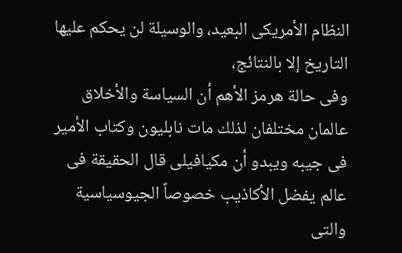النظام الأمريكى البعيد، والوسيلة لن يحكم عليها التاريخ إلا بالنتائج،
وفى حالة هرمز الأهم أن السياسة والأخلاق عالمان مختلفان لذلك مات نابليون وكتاب الأمير فى جيبه ويبدو أن مكيافيلى قال الحقيقة فى عالم يفضل الأكاذيب خصوصاً الجيوسياسية والتى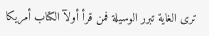ترى الغاية تبرر الوسيلة فمن قرأ أولآ الكتاب أمريكا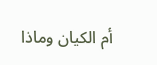أم الكيان وماذا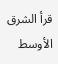قرأ الشرق الأوسط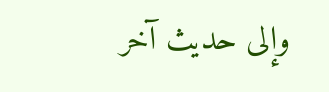وإلى حديث آخر